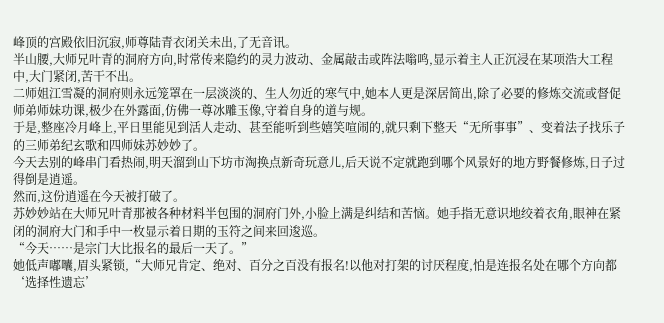峰顶的宫殿依旧沉寂,师尊陆青衣闭关未出,了无音讯。
半山腰,大师兄叶青的洞府方向,时常传来隐约的灵力波动、金属敲击或阵法嗡鸣,显示着主人正沉浸在某项浩大工程中,大门紧闭,苦干不出。
二师姐江雪凝的洞府则永远笼罩在一层淡淡的、生人勿近的寒气中,她本人更是深居简出,除了必要的修炼交流或督促师弟师妹功课,极少在外露面,仿佛一尊冰雕玉像,守着自身的道与规。
于是,整座冷月峰上,平日里能见到活人走动、甚至能听到些嬉笑喧闹的,就只剩下整天“无所事事”、变着法子找乐子的三师弟纪玄歌和四师妹苏妙妙了。
今天去别的峰串门看热闹,明天溜到山下坊市淘换点新奇玩意儿,后天说不定就跑到哪个风景好的地方野餐修炼,日子过得倒是逍遥。
然而,这份逍遥在今天被打破了。
苏妙妙站在大师兄叶青那被各种材料半包围的洞府门外,小脸上满是纠结和苦恼。她手指无意识地绞着衣角,眼神在紧闭的洞府大门和手中一枚显示着日期的玉符之间来回逡巡。
“今天……是宗门大比报名的最后一天了。”
她低声嘟囔,眉头紧锁,“大师兄肯定、绝对、百分之百没有报名!以他对打架的讨厌程度,怕是连报名处在哪个方向都‘选择性遗忘’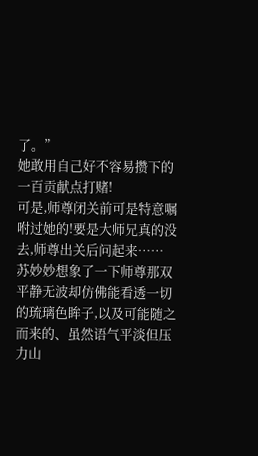了。”
她敢用自己好不容易攒下的一百贡献点打赌!
可是,师尊闭关前可是特意嘱咐过她的!要是大师兄真的没去,师尊出关后问起来……
苏妙妙想象了一下师尊那双平静无波却仿佛能看透一切的琉璃色眸子,以及可能随之而来的、虽然语气平淡但压力山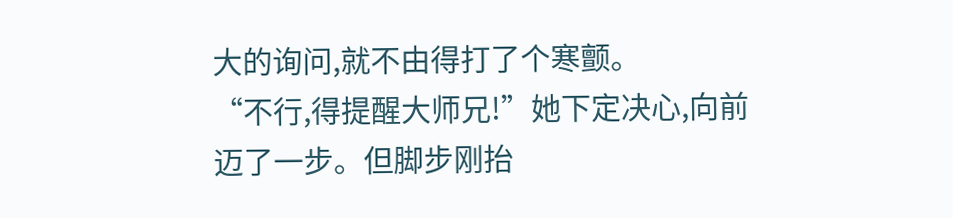大的询问,就不由得打了个寒颤。
“不行,得提醒大师兄!”她下定决心,向前迈了一步。但脚步刚抬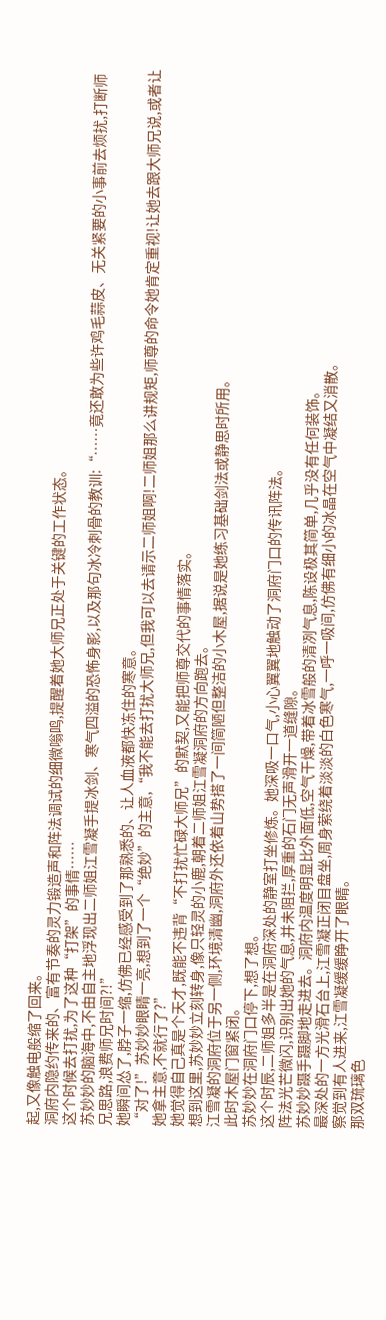起,又像触电般缩了回来。
洞府内隐约传来的、富有节奏的灵力锻造声和阵法调试的细微嗡鸣,提醒着她大师兄正处于关键的工作状态。
这个时候去打扰,为了这种“打架”的事情……
苏妙妙的脑海中,不由自主地浮现出二师姐江雪凝手提冰剑、寒气四溢的恐怖身影,以及那句冰冷刺骨的教训:“……竟还敢为些许鸡毛蒜皮、无关紧要的小事前去烦扰,打断师兄思路,浪费师兄时间?!”
她瞬间怂了,脖子一缩,仿佛已经感受到了那熟悉的、让人血液都快冻住的寒意。
“对了!”苏妙妙眼睛一亮,想到了一个“绝妙”的主意,“我不能去打扰大师兄,但我可以去请示二师姐啊!二师姐那么讲规矩,师尊的命令她肯定重视!让她去跟大师兄说,或者让她拿主意,不就行了?”
她觉得自己真是个天才,既能不违背“不打扰忙碌大师兄”的默契,又能把师尊交代的事情落实。
想到这里,苏妙妙立刻转身,像只轻灵的小鹿,朝着二师姐江雪凝洞府的方向跑去。
江雪凝的洞府位于另一侧,环境清幽,洞府外还依着山势搭了一间简陋但整洁的小木屋,据说是她练习基础剑法或静思时所用。
此时木屋门窗紧闭。
苏妙妙在洞府门口停下,想了想。
这个时辰,二师姐多半是在洞府深处的静室打坐修炼。她深吸一口气,小心翼翼地触动了洞府门口的传讯阵法。
阵法光芒微闪,识别出她的气息,并未阻拦,厚重的石门无声滑开一道缝隙。
苏妙妙蹑手蹑脚地走进去。洞府内温度明显比外面低,空气干燥,带着冰雪般的清冽气息,陈设极其简单,几乎没有任何装饰。
最深处的一方光滑石台上,江雪凝正闭目盘坐,周身萦绕着淡淡的白色寒气,一呼一吸间,仿佛有细小的冰晶在空气中凝结又消散。
察觉到有人进来,江雪凝缓缓睁开了眼睛。
那双琉璃色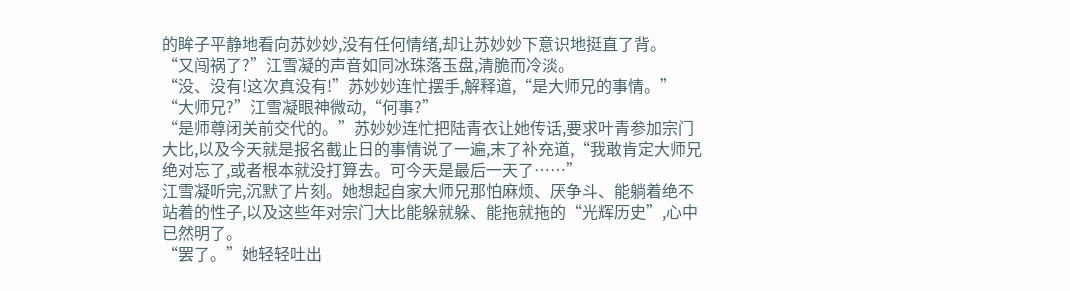的眸子平静地看向苏妙妙,没有任何情绪,却让苏妙妙下意识地挺直了背。
“又闯祸了?”江雪凝的声音如同冰珠落玉盘,清脆而冷淡。
“没、没有!这次真没有!”苏妙妙连忙摆手,解释道,“是大师兄的事情。”
“大师兄?”江雪凝眼神微动,“何事?”
“是师尊闭关前交代的。”苏妙妙连忙把陆青衣让她传话,要求叶青参加宗门大比,以及今天就是报名截止日的事情说了一遍,末了补充道,“我敢肯定大师兄绝对忘了,或者根本就没打算去。可今天是最后一天了……”
江雪凝听完,沉默了片刻。她想起自家大师兄那怕麻烦、厌争斗、能躺着绝不站着的性子,以及这些年对宗门大比能躲就躲、能拖就拖的“光辉历史”,心中已然明了。
“罢了。”她轻轻吐出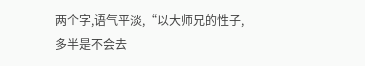两个字,语气平淡,“以大师兄的性子,多半是不会去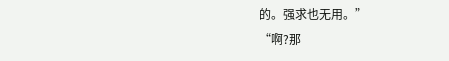的。强求也无用。”
“啊?那